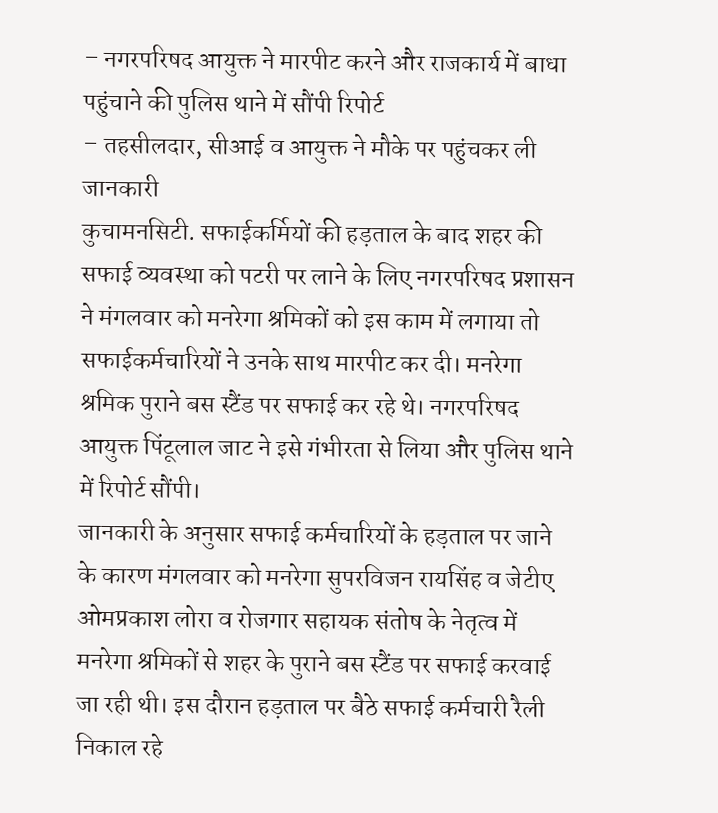– नगरपरिषद आयुक्त ने मारपीट करने और राजकार्य में बाधा पहुंचाने की पुलिस थाने में सौंपी रिपोर्ट
– तहसीलदार, सीआई व आयुक्त ने मौके पर पहुंचकर ली जानकारी
कुचामनसिटी. सफाईकर्मियों की हड़ताल के बाद शहर की सफाई व्यवस्था को पटरी पर लाने के लिए नगरपरिषद प्रशासन ने मंगलवार को मनरेगा श्रमिकों को इस काम में लगाया तो सफाईकर्मचारियों ने उनके साथ मारपीट कर दी। मनरेगा श्रमिक पुराने बस स्टैंड पर सफाई कर रहे थे। नगरपरिषद आयुक्त पिंटूलाल जाट ने इसे गंभीरता से लिया और पुलिस थाने में रिपोर्ट सौंपी।
जानकारी के अनुसार सफाई कर्मचारियों के हड़ताल पर जाने के कारण मंगलवार को मनरेगा सुपरविजन रायसिंह व जेटीए ओमप्रकाश लोरा व रोजगार सहायक संतोष के नेतृत्व में मनरेगा श्रमिकों से शहर के पुराने बस स्टैंड पर सफाई करवाई जा रही थी। इस दौरान हड़ताल पर बैठे सफाई कर्मचारी रैली निकाल रहे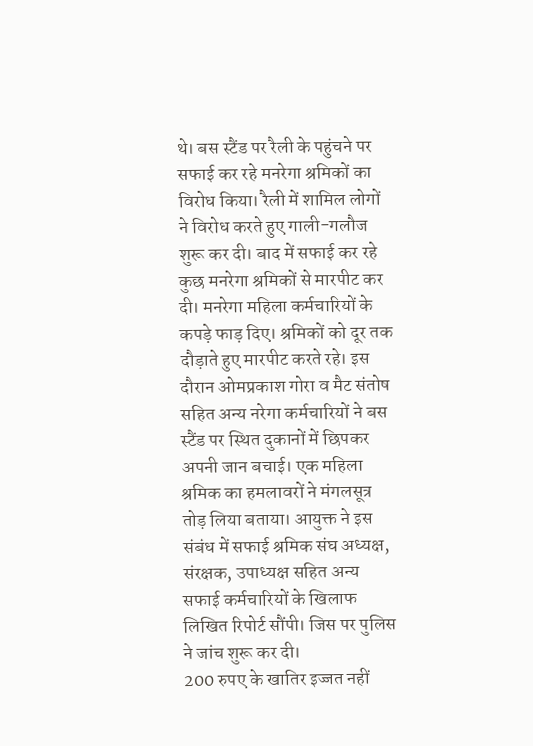थे। बस स्टैंड पर रैली के पहुंचने पर सफाई कर रहे मनरेगा श्रमिकों का विरोध किया। रैली में शामिल लोगों ने विरोध करते हुए गाली-गलौज शुरू कर दी। बाद में सफाई कर रहे कुछ मनरेगा श्रमिकों से मारपीट कर दी। मनरेगा महिला कर्मचारियों के कपड़े फाड़ दिए। श्रमिकों को दूर तक दौड़ाते हुए मारपीट करते रहे। इस दौरान ओमप्रकाश गोरा व मैट संतोष सहित अन्य नरेगा कर्मचारियों ने बस स्टैंड पर स्थित दुकानों में छिपकर अपनी जान बचाई। एक महिला श्रमिक का हमलावरों ने मंगलसूत्र तोड़ लिया बताया। आयुक्त ने इस संबंध में सफाई श्रमिक संघ अध्यक्ष, संरक्षक, उपाध्यक्ष सहित अन्य सफाई कर्मचारियों के खिलाफ लिखित रिपोर्ट सौंपी। जिस पर पुलिस ने जांच शुरू कर दी।
200 रुपए के खातिर इज्जत नहीं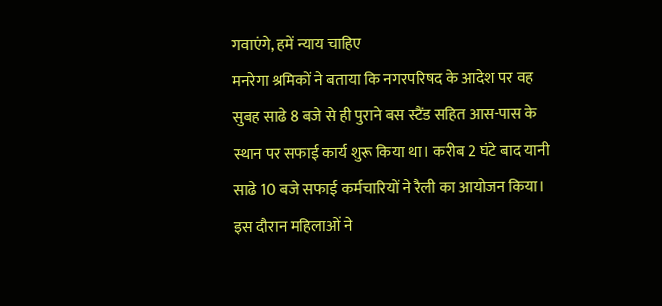गवाएंगे, हमें न्याय चाहिए
मनरेगा श्रमिकों ने बताया कि नगरपरिषद के आदेश पर वह सुबह साढे 8 बजे से ही पुराने बस स्टैंड सहित आस-पास के स्थान पर सफाई कार्य शुरू किया था। करीब 2 घंटे बाद यानी साढे 10 बजे सफाई कर्मचारियों ने रैली का आयोजन किया। इस दौरान महिलाओं ने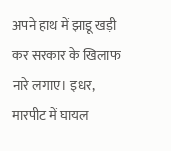अपने हाथ में झाडू खड़ी कर सरकार के खिलाफ नारे लगाए। इधर, मारपीट में घायल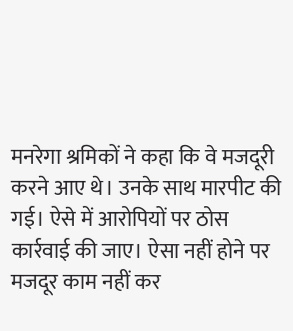मनरेगा श्रमिकों ने कहा कि वे मजदूरी करने आए थे। उनके साथ मारपीट की गई। ऐसे में आरोपियों पर ठोस कार्रवाई की जाए। ऐसा नहीं होने पर मजदूर काम नहीं कर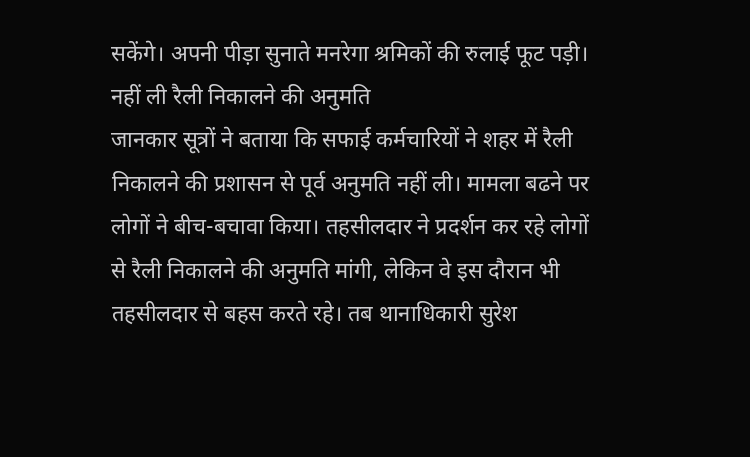सकेंगे। अपनी पीड़ा सुनाते मनरेगा श्रमिकों की रुलाई फूट पड़ी।
नहीं ली रैली निकालने की अनुमति
जानकार सूत्रों ने बताया कि सफाई कर्मचारियों ने शहर में रैली निकालने की प्रशासन से पूर्व अनुमति नहीं ली। मामला बढने पर लोगों ने बीच-बचावा किया। तहसीलदार ने प्रदर्शन कर रहे लोगों से रैली निकालने की अनुमति मांगी, लेकिन वे इस दौरान भी तहसीलदार से बहस करते रहे। तब थानाधिकारी सुरेश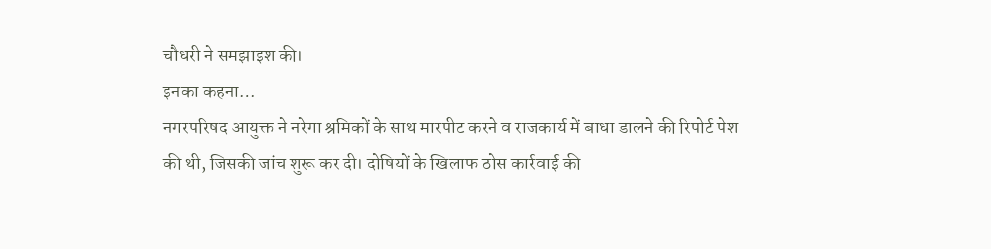चौधरी ने समझाइश की।
इनका कहना…
नगरपरिषद आयुक्त ने नरेगा श्रमिकों के साथ मारपीट करने व राजकार्य में बाधा डालने की रिपोर्ट पेश की थी, जिसकी जांच शुरू कर दी। दोषियों के खिलाफ ठोस कार्रवाई की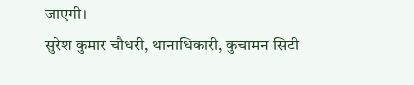जाएगी।
सुरेश कुमार चौधरी, थानाधिकारी, कुचामन सिटी